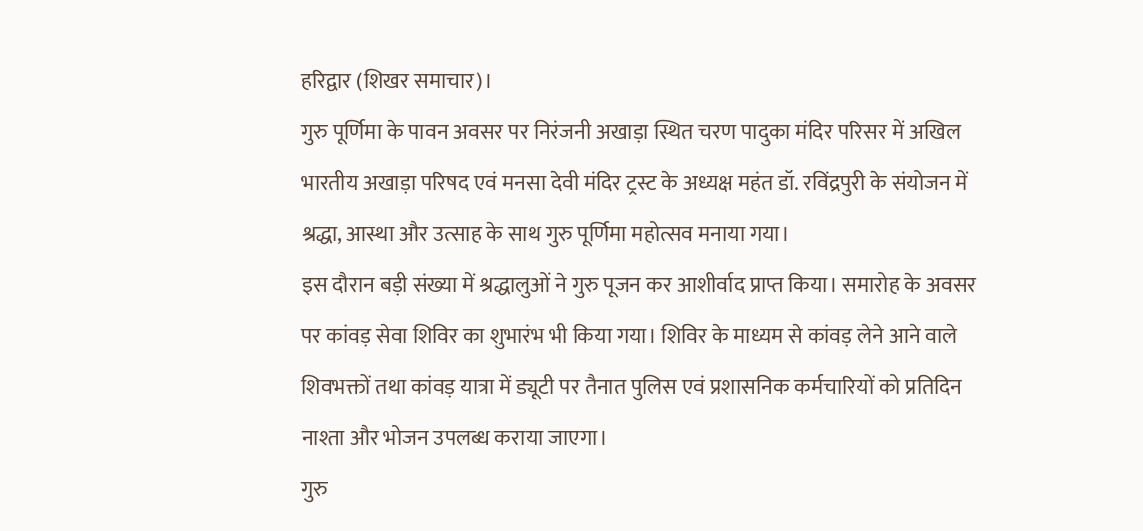हरिद्वार (शिखर समाचार)।
गुरु पूर्णिमा के पावन अवसर पर निरंजनी अखाड़ा स्थित चरण पादुका मंदिर परिसर में अखिल भारतीय अखाड़ा परिषद एवं मनसा देवी मंदिर ट्रस्ट के अध्यक्ष महंत डॉ. रविंद्रपुरी के संयोजन में श्रद्धा, आस्था और उत्साह के साथ गुरु पूर्णिमा महोत्सव मनाया गया।
इस दौरान बड़ी संख्या में श्रद्धालुओं ने गुरु पूजन कर आशीर्वाद प्राप्त किया। समारोह के अवसर पर कांवड़ सेवा शिविर का शुभारंभ भी किया गया। शिविर के माध्यम से कांवड़ लेने आने वाले शिवभक्तों तथा कांवड़ यात्रा में ड्यूटी पर तैनात पुलिस एवं प्रशासनिक कर्मचारियों को प्रतिदिन नाश्ता और भोजन उपलब्ध कराया जाएगा।
गुरु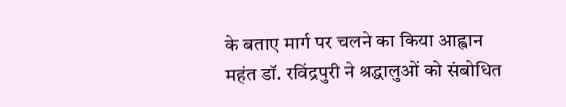के बताए मार्ग पर चलने का किया आह्वान
महंत डॉ. रविंद्रपुरी ने श्रद्धालुओं को संबोधित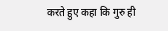करते हुए कहा कि गुरु ही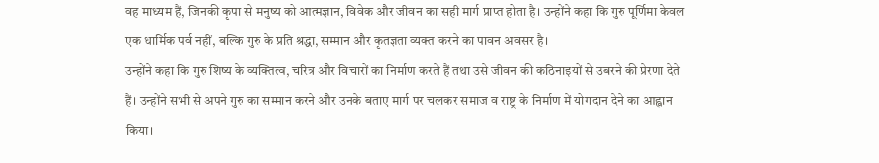वह माध्यम हैं, जिनकी कृपा से मनुष्य को आत्मज्ञान, विवेक और जीवन का सही मार्ग प्राप्त होता है। उन्होंने कहा कि गुरु पूर्णिमा केवल एक धार्मिक पर्व नहीं, बल्कि गुरु के प्रति श्रद्धा, सम्मान और कृतज्ञता व्यक्त करने का पावन अवसर है।
उन्होंने कहा कि गुरु शिष्य के व्यक्तित्व, चरित्र और विचारों का निर्माण करते हैं तथा उसे जीवन की कठिनाइयों से उबरने की प्रेरणा देते हैं। उन्होंने सभी से अपने गुरु का सम्मान करने और उनके बताए मार्ग पर चलकर समाज व राष्ट्र के निर्माण में योगदान देने का आह्वान किया।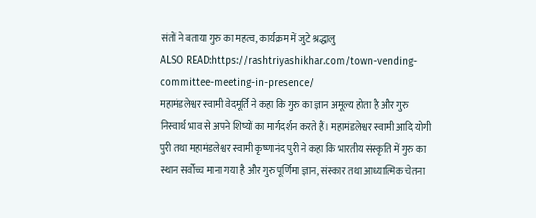संतों ने बताया गुरु का महत्व, कार्यक्रम में जुटे श्रद्धालु
ALSO READ:https://rashtriyashikhar.com/town-vending-committee-meeting-in-presence/
महामंडलेश्वर स्वामी वेदमूर्ति ने कहा कि गुरु का ज्ञान अमूल्य होता है और गुरु निस्वार्थ भाव से अपने शिष्यों का मार्गदर्शन करते हैं। महामंडलेश्वर स्वामी आदि योगी पुरी तथा महामंडलेश्वर स्वामी कृष्णानंद पुरी ने कहा कि भारतीय संस्कृति में गुरु का स्थान सर्वोच्च माना गया है और गुरु पूर्णिमा ज्ञान, संस्कार तथा आध्यात्मिक चेतना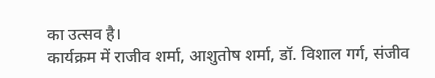का उत्सव है।
कार्यक्रम में राजीव शर्मा, आशुतोष शर्मा, डॉ. विशाल गर्ग, संजीव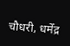चौधरी, धर्मेंद्र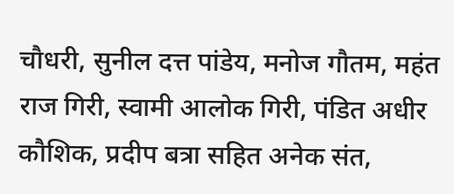चौधरी, सुनील दत्त पांडेय, मनोज गौतम, महंत राज गिरी, स्वामी आलोक गिरी, पंडित अधीर कौशिक, प्रदीप बत्रा सहित अनेक संत,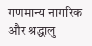गणमान्य नागरिक और श्रद्धालु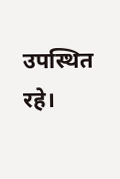उपस्थित रहे।